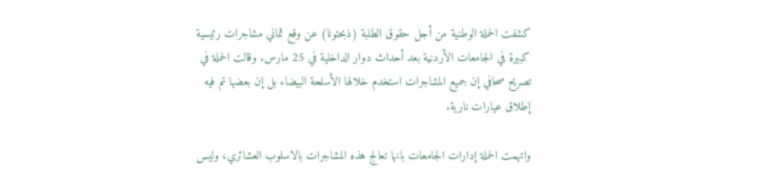كشفت الحملة الوطنية من أجل حقوق الطلبة (ذبحتونا) عن وقع ثماني مشاجرات رئيسية كبيرة في الجامعات الأردنية بعد أحداث دوار الداخلية في 25 مارس. وقالت الحملة في تصريح صحافي إن جميع المشاجرات استخدم خلالها الأسلحة البيضاء بل إن بعضها تم فيه إطلاق عيارات نارية.

واتهمت الحملة إدارات الجامعات بانها تعالج هذه المشاجرات بالاسلوب العشائري، وليس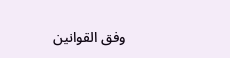وفق القوانين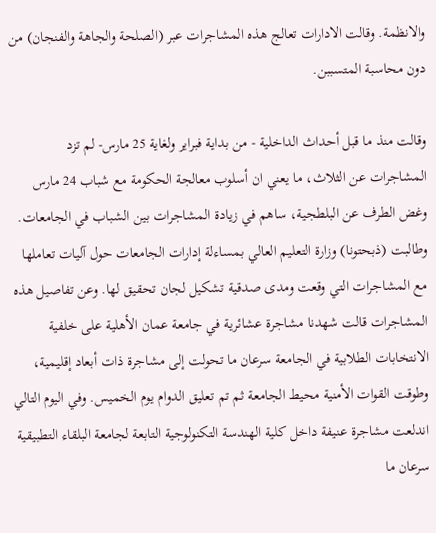والانظمة. وقالت الادارات تعالج هذه المشاجرات عبر (الصلحة والجاهة والفنجان) من دون محاسبة المتسببن.

وقالت منذ ما قبل أحداث الداخلية - من بداية فبراير ولغاية 25 مارس- لم تزد المشاجرات عن الثلاث، ما يعني ان أسلوب معالجة الحكومة مع شباب 24 مارس وغض الطرف عن البلطجية، ساهم في زيادة المشاجرات بين الشباب في الجامعات. وطالبت (ذبحتونا) وزارة التعليم العالي بمساءلة إدارات الجامعات حول آليات تعاملها مع المشاجرات التي وقعت ومدى صدقية تشكيل لجان تحقيق لها. وعن تفاصيل هذه المشاجرات قالت شهدنا مشاجرة عشائرية في جامعة عمان الأهلية على خلفية الانتخابات الطلابية في الجامعة سرعان ما تحولت إلى مشاجرة ذات أبعاد إقليمية، وطوقت القوات الأمنية محيط الجامعة ثم تم تعليق الدوام يوم الخميس. وفي اليوم التالي اندلعت مشاجرة عنيفة داخل كلية الهندسة التكنولوجية التابعة لجامعة البلقاء التطبيقية سرعان ما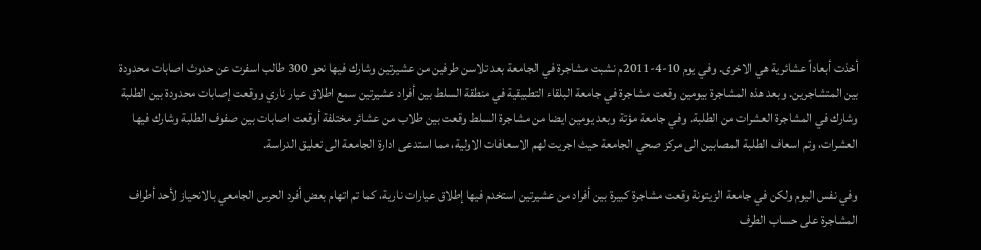أخذت أبعاداً عشائرية هي الاخرى. وفي يوم 10-4-2011م نشبت مشاجرة في الجامعة بعد تلاسن طرفين من عشيرتين وشارك فيها نحو 300 طالب اسفرت عن حدوث اصابات محدودة بين المتشاجرين. وبعد هذه المشاجرة بيومين وقعت مشاجرة في جامعة البلقاء التطبيقية في منطقة السلط بين أفراد عشيرتين سمع اطلاق عيار ناري ووقعت إصابات محدودة بين الطلبة وشارك في المشاجرة العشرات من الطلبة. وفي جامعة مؤتة وبعد يومين ايضا من مشاجرة السلط وقعت بين طلاب من عشائر مختلفة أوقعت اصابات بين صفوف الطلبة وشارك فيها العشرات، وتم اسعاف الطلبة المصابين الى مركز صحي الجامعة حيث اجريت لهم الاسعافات الاولية، مما استدعى ادارة الجامعة الى تعليق الدراسة.

وفي نفس اليوم ولكن في جامعة الزيتونة وقعت مشاجرة كبيرة بين أفراد من عشيرتين استخدم فيها إطلاق عيارات نارية، كما تم اتهام بعض أفرد الحرس الجامعي بالانحياز لأحد أطراف المشاجرة على حساب الطرف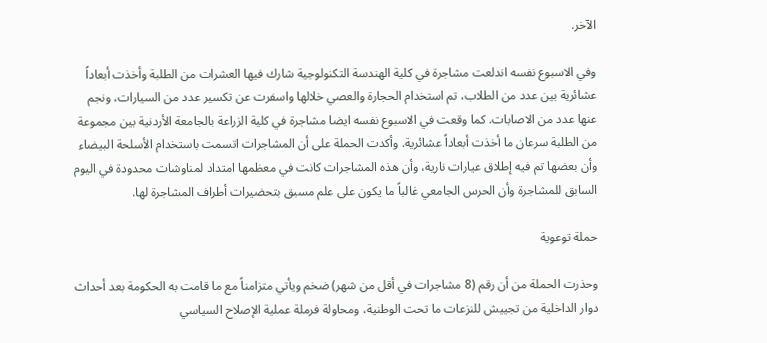الآخر.

وفي الاسبوع نفسه اندلعت مشاجرة في كلية الهندسة التكنولوجية شارك فيها العشرات من الطلبة وأخذت أبعاداً عشائرية بين عدد من الطلاب، تم استخدام الحجارة والعصي خلالها واسفرت عن تكسير عدد من السيارات، ونجم عنها عدد من الاصابات. كما وقعت في الاسبوع نفسه ايضا مشاجرة في كلية الزراعة بالجامعة الأردنية بين مجموعة من الطلبة سرعان ما أخذت أبعاداً عشائرية. وأكدت الحملة على أن المشاجرات اتسمت باستخدام الأسلحة البيضاء وأن بعضها تم فيه إطلاق عيارات نارية، وأن هذه المشاجرات كانت في معظمها امتداد لمناوشات محدودة في اليوم السابق للمشاجرة وأن الحرس الجامعي غالباً ما يكون على علم مسبق بتحضيرات أطراف المشاجرة لها.

حملة توعوية

وحذرت الحملة من أن رقم (8 مشاجرات في أقل من شهر) ضخم ويأتي متزامناً مع ما قامت به الحكومة بعد أحداث دوار الداخلية من تجييش للنزعات ما تحت الوطنية، ومحاولة فرملة عملية الإصلاح السياسي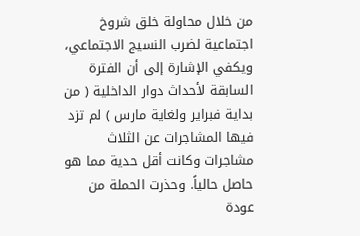من خلال محاولة خلق شروخ اجتماعية لضرب النسيج الاجتماعي، ويكفي الإشارة إلى أن الفترة السابقة لأحداث دوار الداخلية ( من بداية فبراير ولغاية مارس ) لم تزد فيها المشاجرات عن الثلاث مشاجرات وكانت أقل حدية مما هو حاصل حالياً. وحذرت الحملة من عودة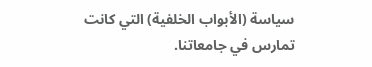سياسة (الأبواب الخلفية) التي كانت تمارس في جامعاتنا.